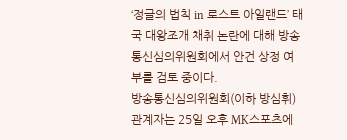‘정글의 법칙 in 로스트 아일랜드’ 태국 대왕조개 채취 논란에 대해 방송통신심의위원회에서 안건 상정 여부를 검토 중이다.
방송통신심의위원회(이하 방심휘) 관계자는 25일 오후 MK스포츠에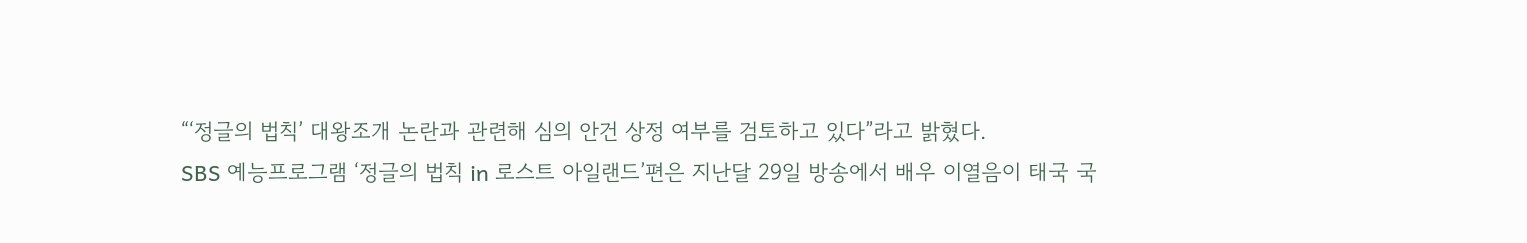“‘정글의 법칙’ 대왕조개 논란과 관련해 심의 안건 상정 여부를 검토하고 있다”라고 밝혔다.
SBS 예능프로그램 ‘정글의 법칙 in 로스트 아일랜드’편은 지난달 29일 방송에서 배우 이열음이 태국 국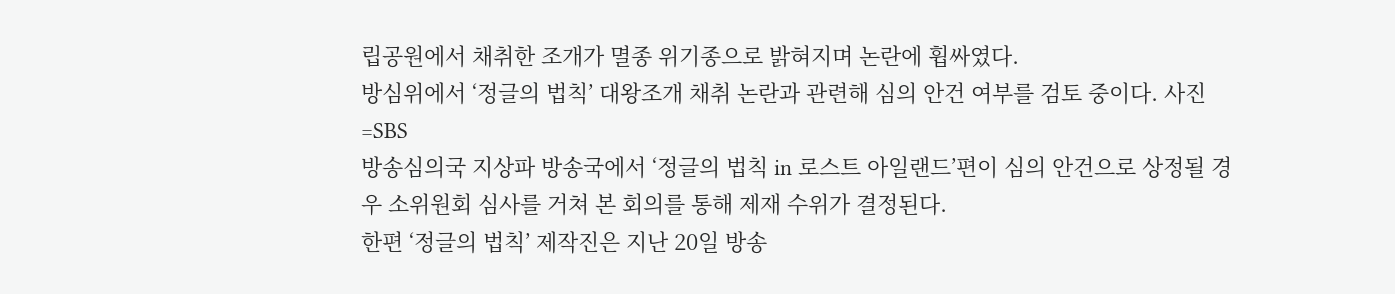립공원에서 채취한 조개가 멸종 위기종으로 밝혀지며 논란에 휩싸였다.
방심위에서 ‘정글의 법칙’ 대왕조개 채취 논란과 관련해 심의 안건 여부를 검토 중이다. 사진=SBS
방송심의국 지상파 방송국에서 ‘정글의 법칙 in 로스트 아일랜드’편이 심의 안건으로 상정될 경우 소위원회 심사를 거쳐 본 회의를 통해 제재 수위가 결정된다.
한편 ‘정글의 법칙’ 제작진은 지난 20일 방송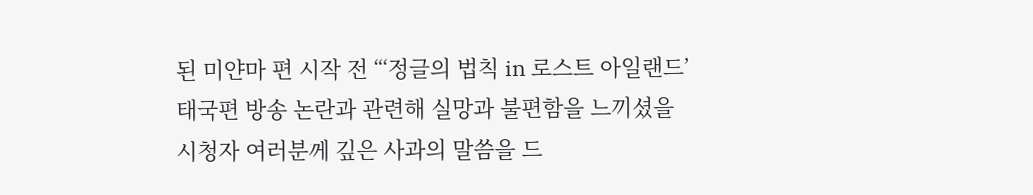된 미얀마 편 시작 전 “‘정글의 법칙 in 로스트 아일랜드’ 태국편 방송 논란과 관련해 실망과 불편함을 느끼셨을 시청자 여러분께 깊은 사과의 말씀을 드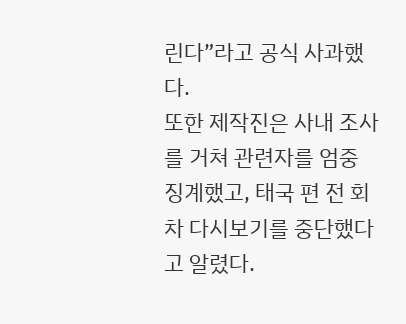린다”라고 공식 사과했다.
또한 제작진은 사내 조사를 거쳐 관련자를 엄중 징계했고, 태국 편 전 회차 다시보기를 중단했다고 알렸다.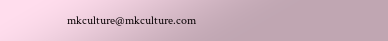mkculture@mkculture.com